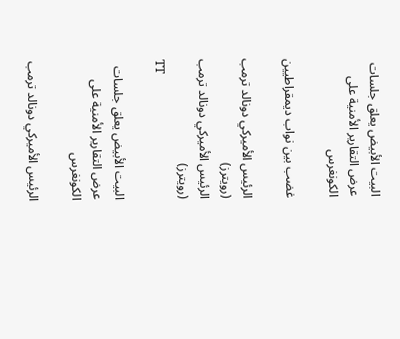البيت الأبيض يعلق جلسات عرض التقارير الأمنية على الكونغرس

غضب بين نواب ديمقراطيين

الرئيس الأميركي دونالد ترمب (رويترز)
الرئيس الأميركي دونالد ترمب (رويترز)
TT

البيت الأبيض يعلق جلسات عرض التقارير الأمنية على الكونغرس

الرئيس الأميركي دونالد ترمب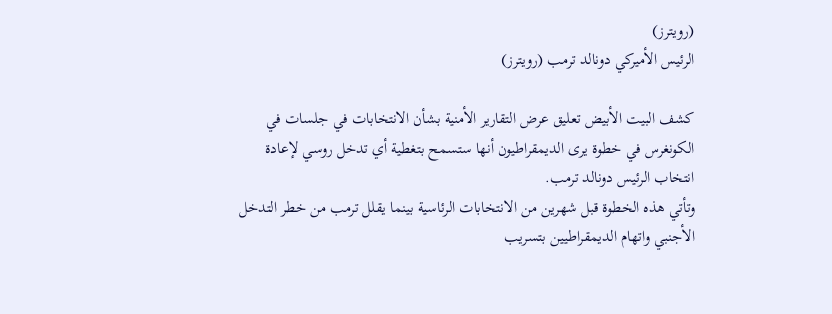(رويترز)
الرئيس الأميركي دونالد ترمب (رويترز)

كشف البيت الأبيض تعليق عرض التقارير الأمنية بشأن الانتخابات في جلسات في الكونغرس في خطوة يرى الديمقراطيون أنها ستسمح بتغطية أي تدخل روسي لإعادة انتخاب الرئيس دونالد ترمب.
وتأتي هذه الخطوة قبل شهرين من الانتخابات الرئاسية بينما يقلل ترمب من خطر التدخل الأجنبي واتهام الديمقراطيين بتسريب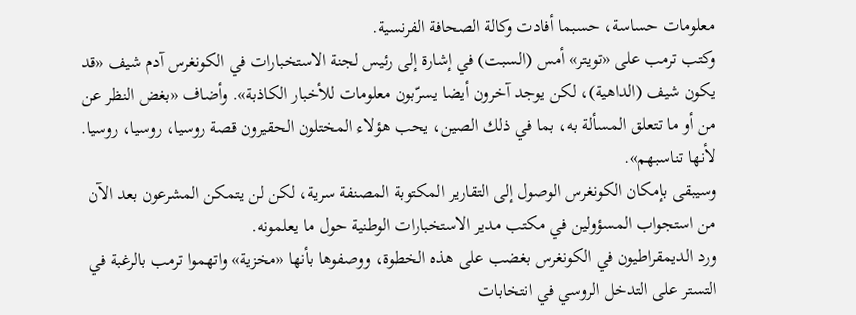معلومات حساسة، حسبما أفادت وكالة الصحافة الفرنسية.
وكتب ترمب على «تويتر» أمس (السبت) في إشارة إلى رئيس لجنة الاستخبارات في الكونغرس آدم شيف «قد يكون شيف (الداهية)، لكن يوجد آخرون أيضا يسرّبون معلومات للأخبار الكاذبة». وأضاف «بغض النظر عن من أو ما تتعلق المسألة به، بما في ذلك الصين، يحب هؤلاء المختلون الحقيرون قصة روسيا، روسيا، روسيا. لأنها تناسبهم».
وسيبقى بإمكان الكونغرس الوصول إلى التقارير المكتوبة المصنفة سرية، لكن لن يتمكن المشرعون بعد الآن من استجواب المسؤولين في مكتب مدير الاستخبارات الوطنية حول ما يعلمونه.
ورد الديمقراطيون في الكونغرس بغضب على هذه الخطوة، ووصفوها بأنها «مخزية» واتهموا ترمب بالرغبة في التستر على التدخل الروسي في انتخابات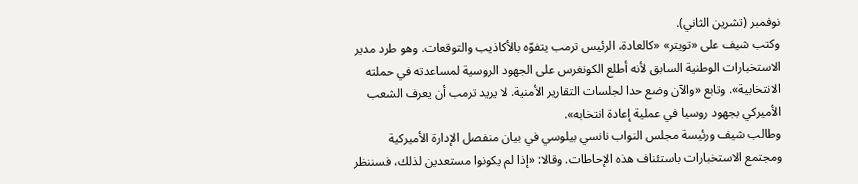نوفمبر (تشرين الثاني).
وكتب شيف على «تويتر» «كالعادة، الرئيس ترمب يتفوّه بالأكاذيب والتوقعات. وهو طرد مدير الاستخبارات الوطنية السابق لأنه أطلع الكونغرس على الجهود الروسية لمساعدته في حملته الانتخابية». وتابع «والآن وضع حدا لجلسات التقارير الأمنية. لا يريد ترمب أن يعرف الشعب الأميركي بجهود روسيا في عملية إعادة انتخابه».
وطالب شيف ورئيسة مجلس النواب نانسي بيلوسي في بيان منفصل الإدارة الأميركية ومجتمع الاستخبارات باستئناف هذه الإحاطات. وقالا: «إذا لم يكونوا مستعدين لذلك، فسننظر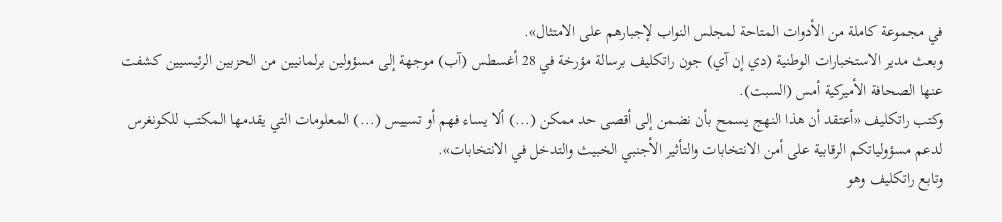في مجموعة كاملة من الأدوات المتاحة لمجلس النواب لإجبارهم على الامتثال».
وبعث مدير الاستخبارات الوطنية (دي إن آي) جون راتكليف برسالة مؤرخة في 28 أغسطس (آب) موجهة إلى مسؤولين برلمانيين من الحزبين الرئيسيين كشفت عنها الصحافة الأميركية أمس (السبت).
وكتب راتكليف «أعتقد أن هذا النهج يسمح بأن نضمن إلى أقصى حد ممكن (...) ألا يساء فهم أو تسييس (...) المعلومات التي يقدمها المكتب للكونغرس لدعم مسؤولياتكم الرقابية على أمن الانتخابات والتأثير الأجنبي الخبيث والتدخل في الانتخابات».
وتابع راتكليف وهو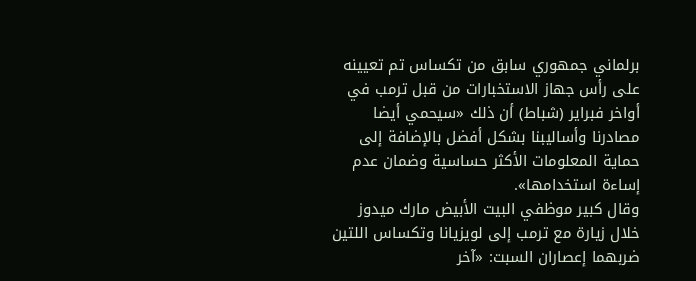برلماني جمهوري سابق من تكساس تم تعيينه على رأس جهاز الاستخبارات من قبل ترمب في أواخر فبراير (شباط) أن ذلك «سيحمي أيضا مصادرنا وأساليبنا بشكل أفضل بالإضافة إلى حماية المعلومات الأكثر حساسية وضمان عدم إساءة استخدامها».
وقال كبير موظفي البيت الأبيض مارك ميدوز خلال زيارة مع ترمب إلى لويزيانا وتكساس اللتين ضربهما إعصاران السبت: «آخر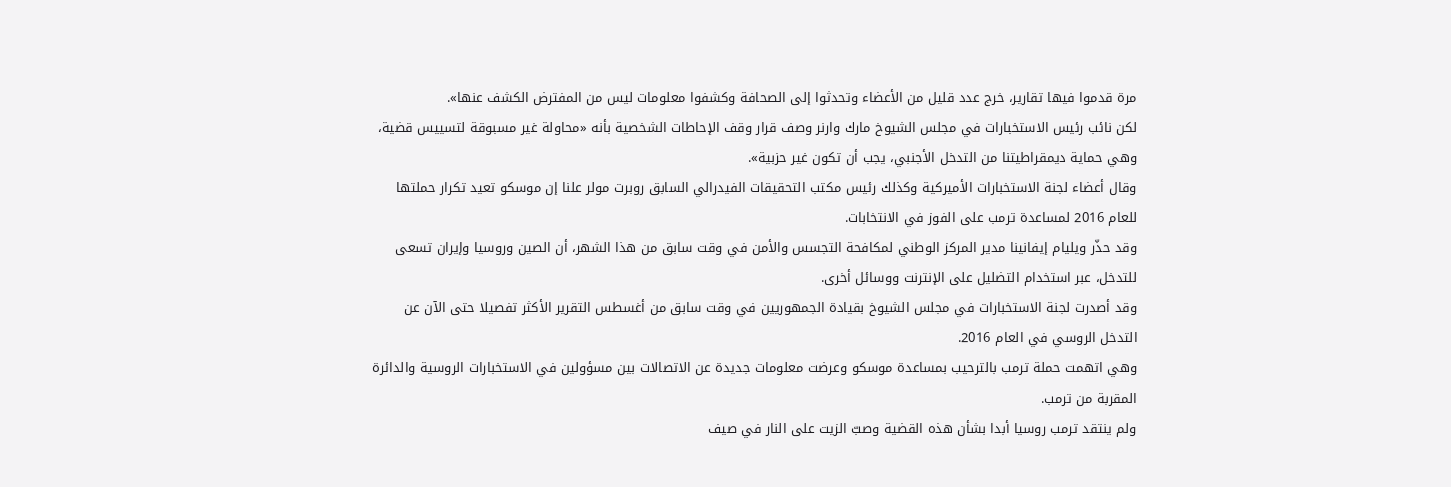مرة قدموا فيها تقارير، خرج عدد قليل من الأعضاء وتحدثوا إلى الصحافة وكشفوا معلومات ليس من المفترض الكشف عنها».
لكن نائب رئيس الاستخبارات في مجلس الشيوخ مارك وارنر وصف قرار وقف الإحاطات الشخصية بأنه «محاولة غير مسبوقة لتسييس قضية، وهي حماية ديمقراطيتنا من التدخل الأجنبي، يجب أن تكون غير حزبية».
وقال أعضاء لجنة الاستخبارات الأميركية وكذلك رئيس مكتب التحقيقات الفيدرالي السابق روبرت مولر علنا إن موسكو تعيد تكرار حملتها للعام 2016 لمساعدة ترمب على الفوز في الانتخابات.
وقد حذّر ويليام إيفانينا مدير المركز الوطني لمكافحة التجسس والأمن في وقت سابق من هذا الشهر، أن الصين وروسيا وإيران تسعى للتدخل، عبر استخدام التضليل على الإنترنت ووسائل أخرى.
وقد أصدرت لجنة الاستخبارات في مجلس الشيوخ بقيادة الجمهوريين في وقت سابق من أغسطس التقرير الأكثر تفصيلا حتى الآن عن التدخل الروسي في العام 2016.
وهي اتهمت حملة ترمب بالترحيب بمساعدة موسكو وعرضت معلومات جديدة عن الاتصالات بين مسؤولين في الاستخبارات الروسية والدائرة المقربة من ترمب.
ولم ينتقد ترمب روسيا أبدا بشأن هذه القضية وصبّ الزيت على النار في صيف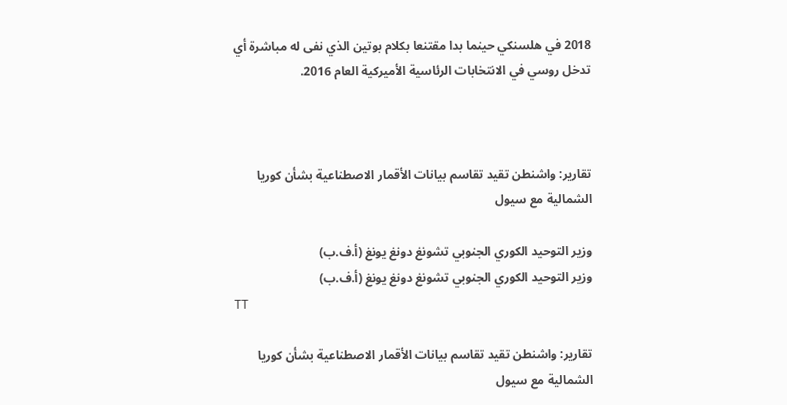2018 في هلسنكي حينما بدا مقتنعا بكلام بوتين الذي نفى له مباشرة أي تدخل روسي في الانتخابات الرئاسية الأميركية العام 2016.



تقارير: واشنطن تقيد تقاسم بيانات الأقمار الاصطناعية بشأن كوريا الشمالية مع سيول

وزير التوحيد الكوري الجنوبي تشونغ دونغ يونغ (أ.ف.ب)
وزير التوحيد الكوري الجنوبي تشونغ دونغ يونغ (أ.ف.ب)
TT

تقارير: واشنطن تقيد تقاسم بيانات الأقمار الاصطناعية بشأن كوريا الشمالية مع سيول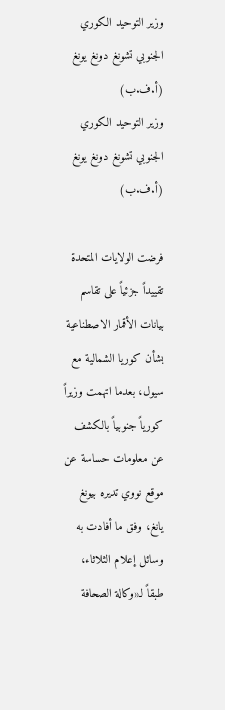وزير التوحيد الكوري الجنوبي تشونغ دونغ يونغ (أ.ف.ب)
وزير التوحيد الكوري الجنوبي تشونغ دونغ يونغ (أ.ف.ب)

فرضت الولايات المتحدة تقييداً جزئياً على تقاسم بيانات الأقمار الاصطناعية بشأن كوريا الشمالية مع سيول، بعدما اتهمت وزيراً كورياً جنوبياً بالكشف عن معلومات حساسة عن موقع نووي تديره بيونغ يانغ، وفق ما أفادت به وسائل إعلام الثلاثاء، طبقاً لـ«وكالة الصحافة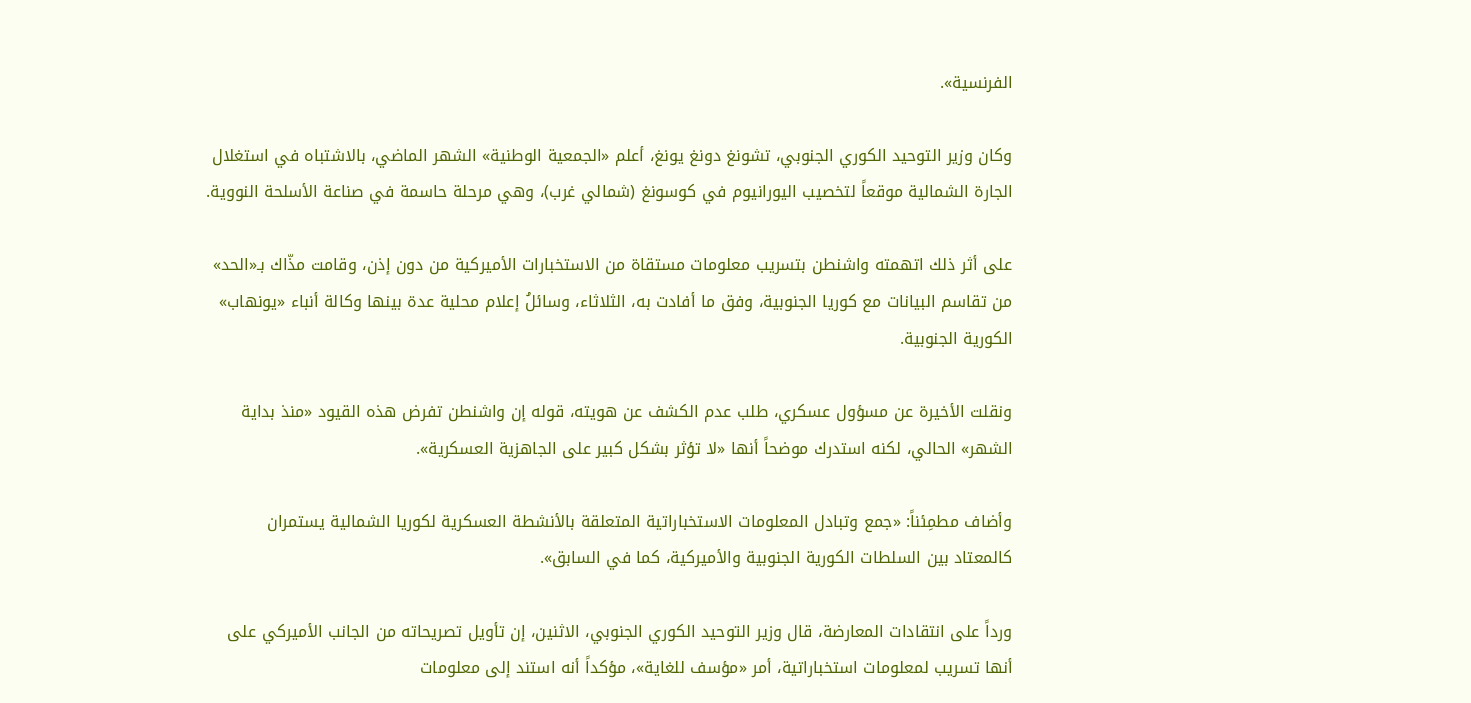الفرنسية».

وكان وزير التوحيد الكوري الجنوبي، تشونغ دونغ يونغ، أعلم «الجمعية الوطنية» الشهر الماضي، بالاشتباه في استغلال الجارة الشمالية موقعاً لتخصيب اليورانيوم في كوسونغ (شمالي غرب)، وهي مرحلة حاسمة في صناعة الأسلحة النووية.

على أثر ذلك اتهمته واشنطن بتسريب معلومات مستقاة من الاستخبارات الأميركية من دون إذن، وقامت مذّاك بـ«الحد» من تقاسم البيانات مع كوريا الجنوبية، وفق ما أفادت به، الثلاثاء، وسائلُ إعلام محلية عدة بينها وكالة أنباء «يونهاب» الكورية الجنوبية.

ونقلت الأخيرة عن مسؤول عسكري، طلب عدم الكشف عن هويته، قوله إن واشنطن تفرض هذه القيود «منذ بداية الشهر» الحالي، لكنه استدرك موضحاً أنها «لا تؤثر بشكل كبير على الجاهزية العسكرية».

وأضاف مطمِئناً: «جمع وتبادل المعلومات الاستخباراتية المتعلقة بالأنشطة العسكرية لكوريا الشمالية يستمران كالمعتاد بين السلطات الكورية الجنوبية والأميركية، كما في السابق».

ورداً على انتقادات المعارضة، قال وزير التوحيد الكوري الجنوبي، الاثنين، إن تأويل تصريحاته من الجانب الأميركي على أنها تسريب لمعلومات استخباراتية، أمر «مؤسف للغاية»، مؤكداً أنه استند إلى معلومات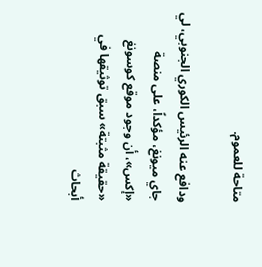متاحة للعموم.

ودافع عنه الرئيس الكوري الجنوبي، لي جاي ميونغ، مؤكداً، على منصة «إكس»، أن وجود موقع كوسونغ «حقيقة مثبتة» سبق توثيقها في أبحاث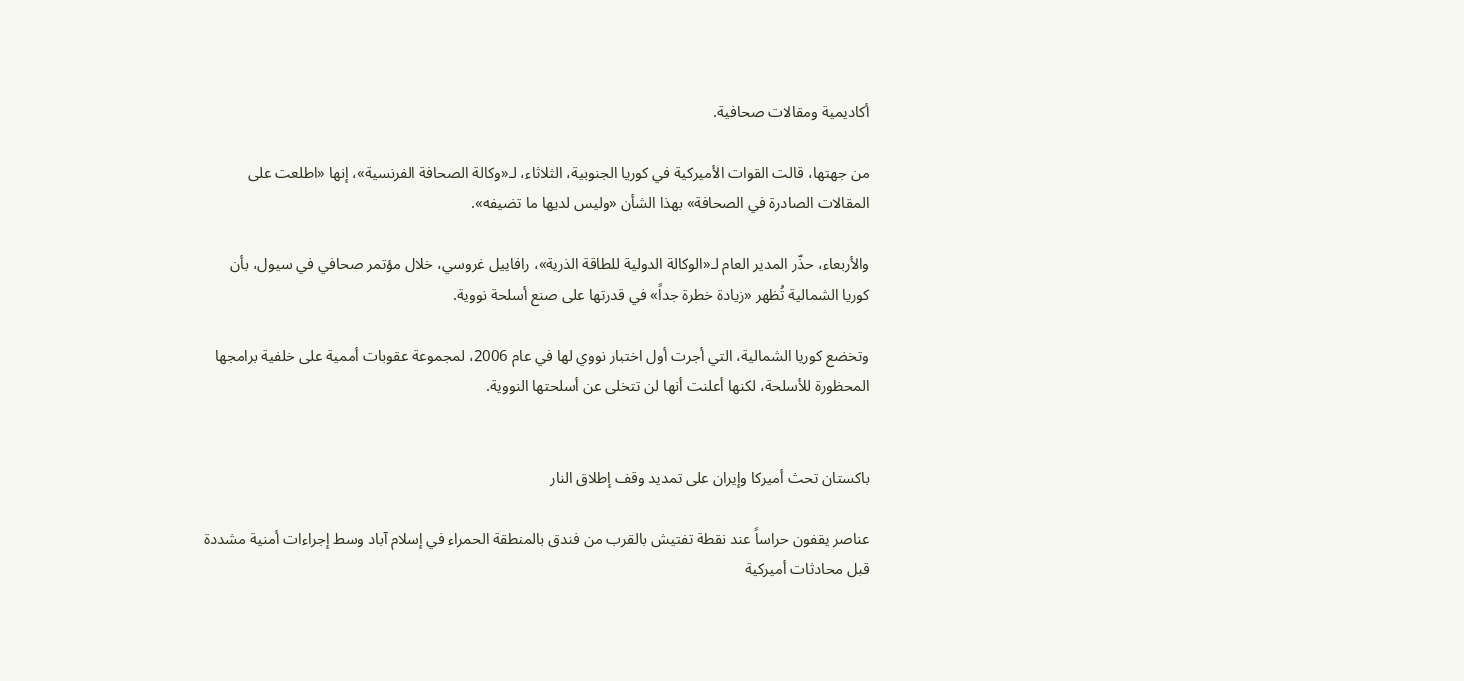أكاديمية ومقالات صحافية.

من جهتها، قالت القوات الأميركية في كوريا الجنوبية، الثلاثاء، لـ«وكالة الصحافة الفرنسية»، إنها «اطلعت على المقالات الصادرة في الصحافة» بهذا الشأن «وليس لديها ما تضيفه».

والأربعاء، حذّر المدير العام لـ«الوكالة الدولية للطاقة الذرية»، رافاييل غروسي، خلال مؤتمر صحافي في سيول، بأن كوريا الشمالية تُظهر «زيادة خطرة جداً» في قدرتها على صنع أسلحة نووية.

وتخضع كوريا الشمالية، التي أجرت أول اختبار نووي لها في عام 2006، لمجموعة عقوبات أممية على خلفية برامجها المحظورة للأسلحة، لكنها أعلنت أنها لن تتخلى عن أسلحتها النووية.


باكستان تحث أميركا وإيران على تمديد وقف إطلاق النار

عناصر يقفون حراساً عند نقطة تفتيش بالقرب من فندق بالمنطقة الحمراء في إسلام آباد وسط إجراءات أمنية مشددة قبل محادثات أميركية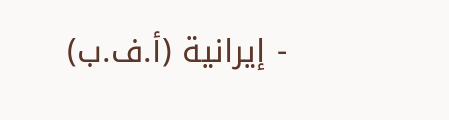- إيرانية (أ.ف.ب)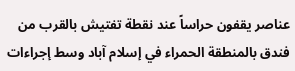عناصر يقفون حراساً عند نقطة تفتيش بالقرب من فندق بالمنطقة الحمراء في إسلام آباد وسط إجراءات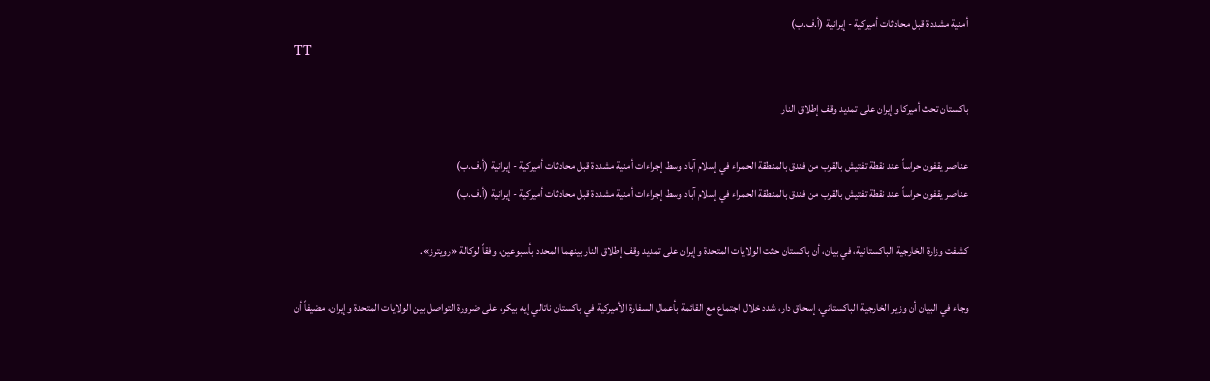أمنية مشددة قبل محادثات أميركية - إيرانية (أ.ف.ب)
TT

باكستان تحث أميركا وإيران على تمديد وقف إطلاق النار

عناصر يقفون حراساً عند نقطة تفتيش بالقرب من فندق بالمنطقة الحمراء في إسلام آباد وسط إجراءات أمنية مشددة قبل محادثات أميركية - إيرانية (أ.ف.ب)
عناصر يقفون حراساً عند نقطة تفتيش بالقرب من فندق بالمنطقة الحمراء في إسلام آباد وسط إجراءات أمنية مشددة قبل محادثات أميركية - إيرانية (أ.ف.ب)

كشفت وزارة الخارجية الباكستانية، في بيان، أن باكستان حثت الولايات المتحدة وإيران ‌على تمديد وقف ‌إطلاق النار ‌بينهما المحدد بأسبوعين، وفقاً لوكالة «رويترز».

وجاء في البيان أن وزير الخارجية الباكستاني، إسحاق دار، شدد خلال اجتماع مع ‌القائمة ‌بأعمال السفارة ‌الأميركية في ‌باكستان ناتالي إيه بيكر، على ضرورة التواصل بين ‌الولايات المتحدة وإيران، مضيفاً أن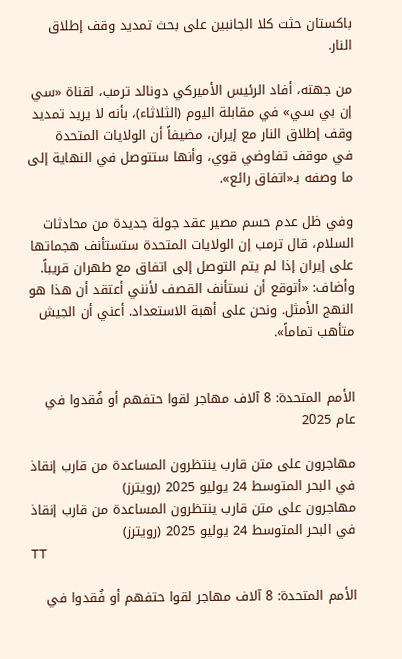باكستان حثت كلا الجانبين على بحث تمديد وقف إطلاق النار.

من جهته، أفاد الرئيس الأميركي دونالد ترمب، لقناة «سي إن بي سي» في مقابلة اليوم (الثلاثاء)، بأنه لا يريد تمديد وقف إطلاق النار مع إيران، مضيفاً أن ‌الولايات المتحدة في ‌موقف تفاوضي ‌قوي، وأنها ستتوصل في النهاية إلى ما وصفه بـ«اتفاق رائع».

وفي ظل ‌عدم حسم مصير ‌عقد جولة جديدة من محادثات السلام، قال ترمب إن الولايات المتحدة ‌ستستأنف هجماتها على إيران إذا لم يتم التوصل إلى اتفاق مع طهران قريباً. وأضاف: «أتوقع أن نستأنف القصف لأنني أعتقد أن هذا هو النهج الأمثل. ونحن على أهبة الاستعداد. أعني أن الجيش متأهب تماماً».


الأمم المتحدة: 8 آلاف مهاجر لقوا حتفهم أو فُقدوا في عام 2025

مهاجرون على متن قارب ينتظرون المساعدة من قارب إنقاذ في البحر المتوسط 24 يوليو 2025 (رويترز)
مهاجرون على متن قارب ينتظرون المساعدة من قارب إنقاذ في البحر المتوسط 24 يوليو 2025 (رويترز)
TT

الأمم المتحدة: 8 آلاف مهاجر لقوا حتفهم أو فُقدوا في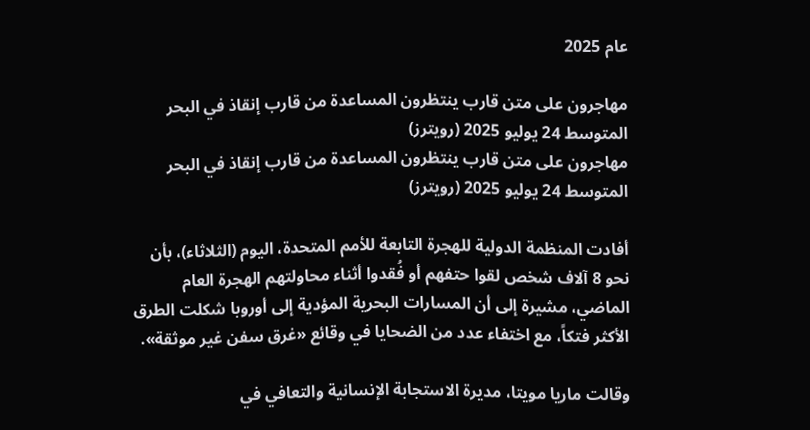عام 2025

مهاجرون على متن قارب ينتظرون المساعدة من قارب إنقاذ في البحر المتوسط 24 يوليو 2025 (رويترز)
مهاجرون على متن قارب ينتظرون المساعدة من قارب إنقاذ في البحر المتوسط 24 يوليو 2025 (رويترز)

أفادت المنظمة الدولية للهجرة التابعة للأمم المتحدة، اليوم (الثلاثاء)، بأن نحو 8 آلاف شخص لقوا حتفهم أو فُقدوا أثناء محاولتهم الهجرة العام الماضي، مشيرة إلى أن المسارات البحرية المؤدية إلى أوروبا شكلت الطرق الأكثر فتكاً، مع اختفاء عدد من الضحايا في وقائع «غرق سفن غير موثقة».

وقالت ماريا مويتا، مديرة الاستجابة الإنسانية والتعافي في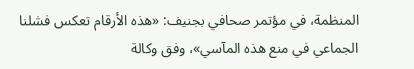المنظمة، في مؤتمر صحافي بجنيف: «هذه الأرقام تعكس فشلنا الجماعي في منع هذه المآسي»، وفق وكالة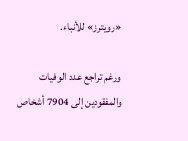«رويترز» للأنباء.

ورغم تراجع عدد الوفيات والمفقودين إلى 7904 أشخاص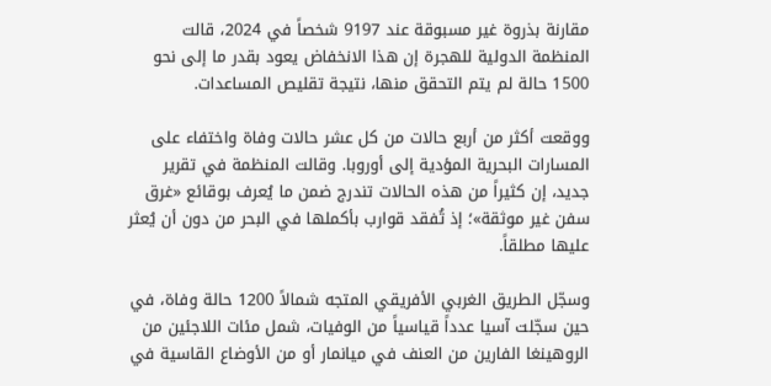مقارنة بذروة غير مسبوقة عند 9197 شخصاً في 2024، قالت المنظمة الدولية للهجرة إن هذا الانخفاض يعود بقدر ما إلى نحو 1500 حالة لم يتم التحقق منها، نتيجة تقليص المساعدات.

ووقعت أكثر من أربع حالات من كل عشر حالات وفاة واختفاء على المسارات البحرية المؤدية إلى أوروبا. وقالت المنظمة في تقرير جديد، إن كثيراً من هذه الحالات تندرج ضمن ما يُعرف بوقائع «غرق سفن غير موثقة»؛ إذ تُفقد قوارب بأكملها في البحر من دون أن يُعثر عليها مطلقاً.

وسجّل الطريق الغربي الأفريقي المتجه شمالاً 1200 حالة وفاة، في حين سجّلت آسيا عدداً قياسياً من الوفيات، شمل مئات اللاجئين من الروهينغا الفارين من العنف في ميانمار أو من الأوضاع القاسية في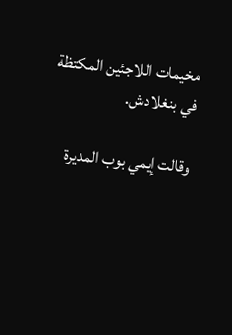مخيمات اللاجئين المكتظة في بنغلادش.

وقالت إيمي بوب المديرة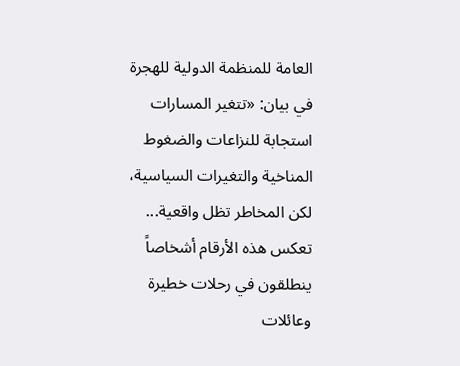العامة للمنظمة الدولية للهجرة في بيان: «تتغير المسارات استجابة للنزاعات والضغوط المناخية والتغيرات السياسية، لكن المخاطر تظل واقعية... تعكس هذه الأرقام أشخاصاً ينطلقون في رحلات خطيرة وعائلات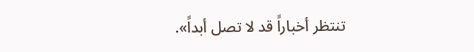تنتظر أخباراً قد لا تصل أبداً».